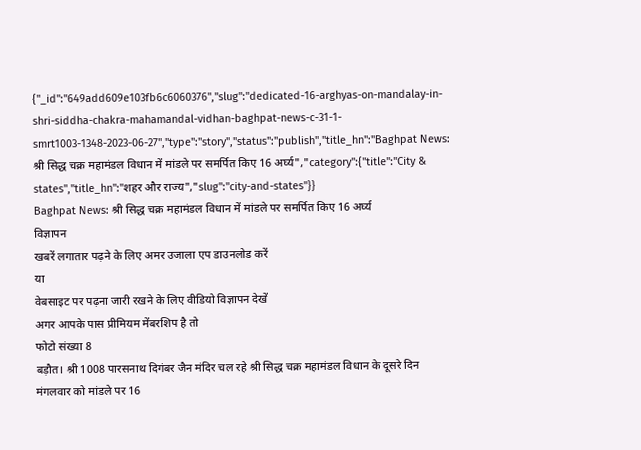{"_id":"649add609e103fb6c6060376","slug":"dedicated-16-arghyas-on-mandalay-in-shri-siddha-chakra-mahamandal-vidhan-baghpat-news-c-31-1-smrt1003-1348-2023-06-27","type":"story","status":"publish","title_hn":"Baghpat News: श्री सिद्ध चक्र महामंडल विधान में मांडले पर समर्पित किए 16 अर्घ्य","category":{"title":"City & states","title_hn":"शहर और राज्य","slug":"city-and-states"}}
Baghpat News: श्री सिद्ध चक्र महामंडल विधान में मांडले पर समर्पित किए 16 अर्घ्य
विज्ञापन
खबरें लगातार पढ़ने के लिए अमर उजाला एप डाउनलोड करें
या
वेबसाइट पर पढ़ना जारी रखने के लिए वीडियो विज्ञापन देखें
अगर आपके पास प्रीमियम मेंबरशिप है तो
फोटो संख्या 8
बड़ौत। श्री 1008 पारसनाथ दिगंबर जैन मंदिर चल रहे श्री सिद्ध चक्र महामंडल विधान के दूसरे दिन मंगलवार को मांडले पर 16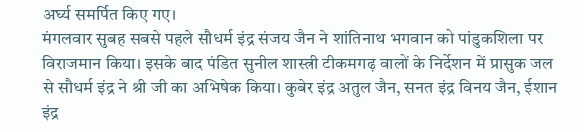अर्घ्य समर्पित किए गए।
मंगलवार सुबह सबसे पहले सौधर्म इंद्र संजय जैन ने शांतिनाथ भगवान को पांडुकशिला पर विराजमान किया। इसके बाद पंडित सुनील शास्त्री टीकमगढ़ वालों के निर्देशन में प्रासुक जल से सौधर्म इंद्र ने श्री जी का अभिषेक किया। कुबेर इंद्र अतुल जैन, सनत इंद्र विनय जैन, ईशान इंद्र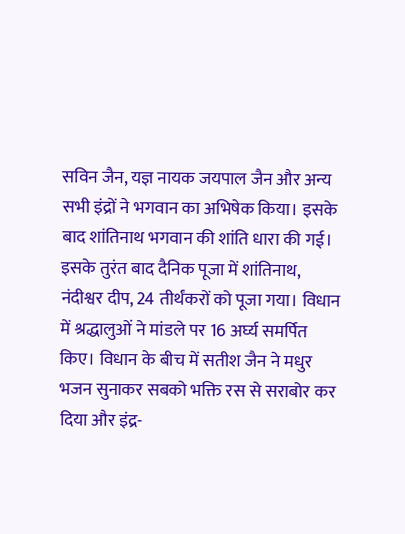सविन जैन, यज्ञ नायक जयपाल जैन और अन्य सभी इंद्रों ने भगवान का अभिषेक किया। इसके बाद शांतिनाथ भगवान की शांति धारा की गई। इसके तुरंत बाद दैनिक पूजा में शांतिनाथ, नंदीश्वर दीप, 24 तीर्थंकरों को पूजा गया। विधान में श्रद्धालुओं ने मांडले पर 16 अर्घ्य समर्पित किए। विधान के बीच में सतीश जैन ने मधुर भजन सुनाकर सबको भक्ति रस से सराबोर कर दिया और इंद्र-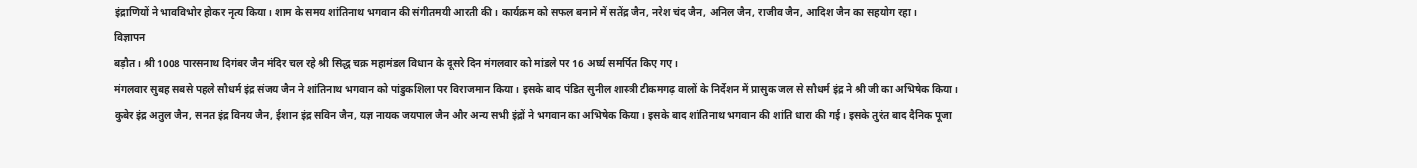इंद्राणियों ने भावविभोर होकर नृत्य किया। शाम के समय शांतिनाथ भगवान की संगीतमयी आरती की। कार्यक्रम को सफल बनाने में सतेंद्र जैन, नरेश चंद जैन, अनिल जैन, राजीव जैन, आदिश जैन का सहयोग रहा।
विज्ञापन
बड़ौत। श्री 1008 पारसनाथ दिगंबर जैन मंदिर चल रहे श्री सिद्ध चक्र महामंडल विधान के दूसरे दिन मंगलवार को मांडले पर 16 अर्घ्य समर्पित किए गए।
मंगलवार सुबह सबसे पहले सौधर्म इंद्र संजय जैन ने शांतिनाथ भगवान को पांडुकशिला पर विराजमान किया। इसके बाद पंडित सुनील शास्त्री टीकमगढ़ वालों के निर्देशन में प्रासुक जल से सौधर्म इंद्र ने श्री जी का अभिषेक किया। कुबेर इंद्र अतुल जैन, सनत इंद्र विनय जैन, ईशान इंद्र सविन जैन, यज्ञ नायक जयपाल जैन और अन्य सभी इंद्रों ने भगवान का अभिषेक किया। इसके बाद शांतिनाथ भगवान की शांति धारा की गई। इसके तुरंत बाद दैनिक पूजा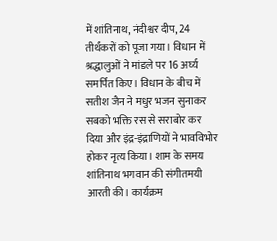में शांतिनाथ, नंदीश्वर दीप, 24 तीर्थंकरों को पूजा गया। विधान में श्रद्धालुओं ने मांडले पर 16 अर्घ्य समर्पित किए। विधान के बीच में सतीश जैन ने मधुर भजन सुनाकर सबको भक्ति रस से सराबोर कर दिया और इंद्र-इंद्राणियों ने भावविभोर होकर नृत्य किया। शाम के समय शांतिनाथ भगवान की संगीतमयी आरती की। कार्यक्रम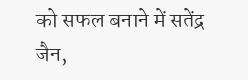को सफल बनाने में सतेंद्र जैन,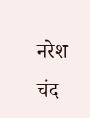नरेश चंद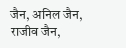जैन, अनिल जैन, राजीव जैन,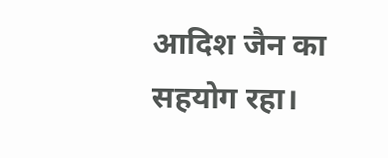आदिश जैन का सहयोग रहा।